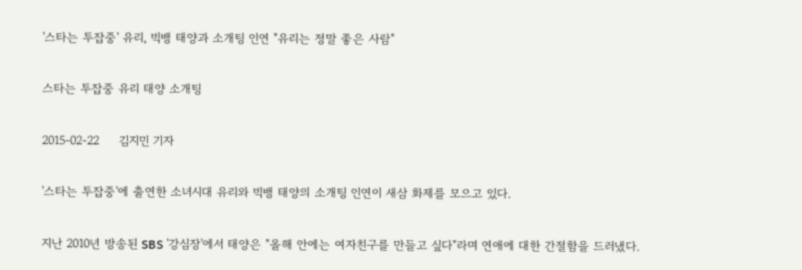'스타는 투잡중' 유리, 빅뱅 태양과 소개팅 인연 "유리는 정말 좋은 사람"

스타는 투잡중 유리 태양 소개팅

2015-02-22     김지민 기자

'스타는 투잡중'에 출연한 소녀시대 유리와 빅뱅 태양의 소개팅 인연이 새삼 화제를 모으고 있다.

지난 2010년 방송된 SBS '강심장'에서 태양은 "올해 안에는 여자친구를 만들고 싶다"라며 연애에 대한 간절함을 드러냈다.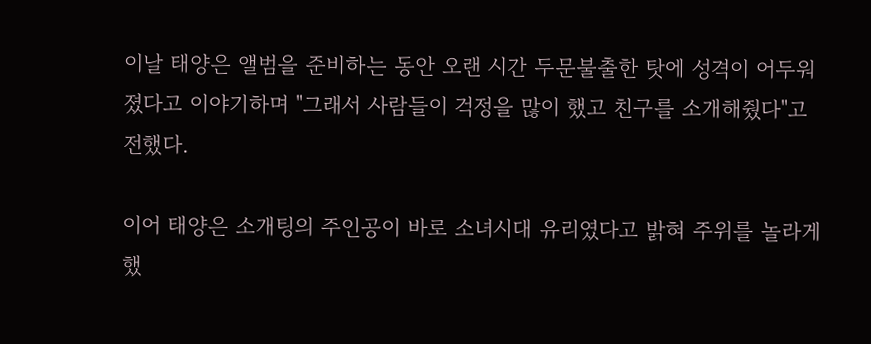이날 태양은 앨범을 준비하는 동안 오랜 시간 두문불출한 탓에 성격이 어두워졌다고 이야기하며 "그래서 사람들이 걱정을 많이 했고 친구를 소개해줬다"고 전했다.

이어 태양은 소개팅의 주인공이 바로 소녀시대 유리였다고 밝혀 주위를 놀라게 했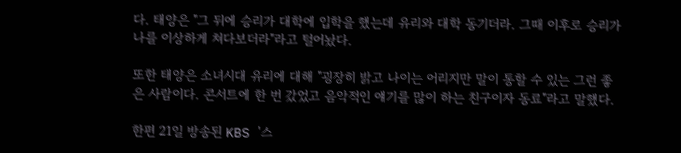다. 태양은 "그 뒤에 승리가 대학에 입학을 했는데 유리와 대학 동기더라. 그때 이후로 승리가 나를 이상하게 쳐다보더라"라고 털어놨다.

또한 태양은 소녀시대 유리에 대해 "굉장히 밝고 나이는 어리지만 말이 통할 수 있는 그런 좋은 사람이다. 콘서트에 한 번 갔었고 음악적인 얘기를 많이 하는 친구이자 동료"라고 말했다.

한편 21일 방송된 KBS '스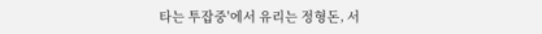타는 투잡중'에서 유리는 정형돈, 서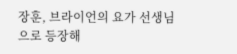장훈, 브라이언의 요가 선생님으로 등장해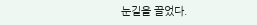눈길을 끌었다.